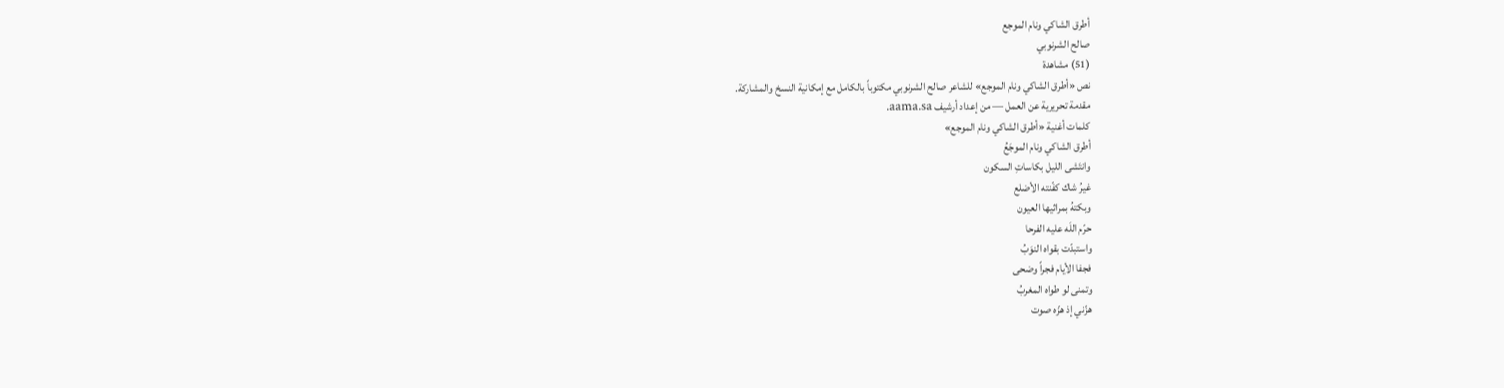أطرق الشاكي ونام الموجع
صالح الشرنوبي
(51) مشاهدة
نص «أطرق الشاكي ونام الموجع» للشاعر صالح الشرنوبي مكتوباً بالكامل مع إمكانية النسخ والمشاركة.
مقدمة تحريرية عن العمل — من إعداد أرشيف aama.sa.
كلمات أغنية «أطرق الشاكي ونام الموجع»
أطرق الشاكي ونام الموجَعُ
وانتَشى الليل بكاساتِ السكون
غيرُ شاك كفّنته الأضلع
وبكتهُ بمراثيها العيون
حرّم اللَه عليه الفرحا
واستبدّت بقواه النوَبُ
فجفا الأيام فجراً وضحى
وتمنى لو طواه المغربُ
هزّني إذ هزّه صوت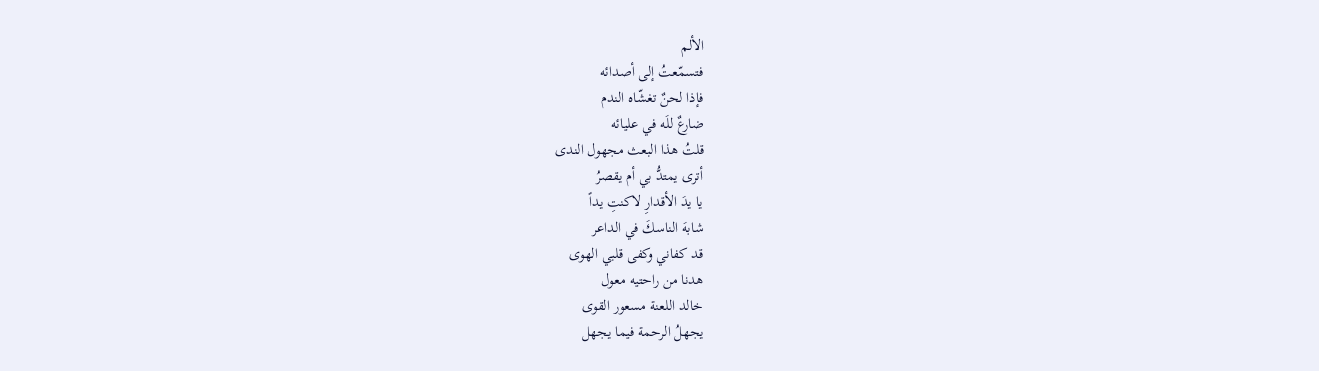الألم
فتسمّعتُ إلى أصدائه
فإذا لحنٌ تغشّاه الندم
ضارعٌ للَه في عليائه
قلتُ هذا البعث مجهول الندى
أترى يمتدُّ بي أم يقصرُ
يا يدَ الأقدارِ لاكنتِ يداً
شابهَ الناسكَ في الداعر
قد كفاني وكفى قلبي الهوى
هدنا من راحتيه معول
خالد اللعنة مسعور القوى
يجهلُ الرحمة فيما يجهل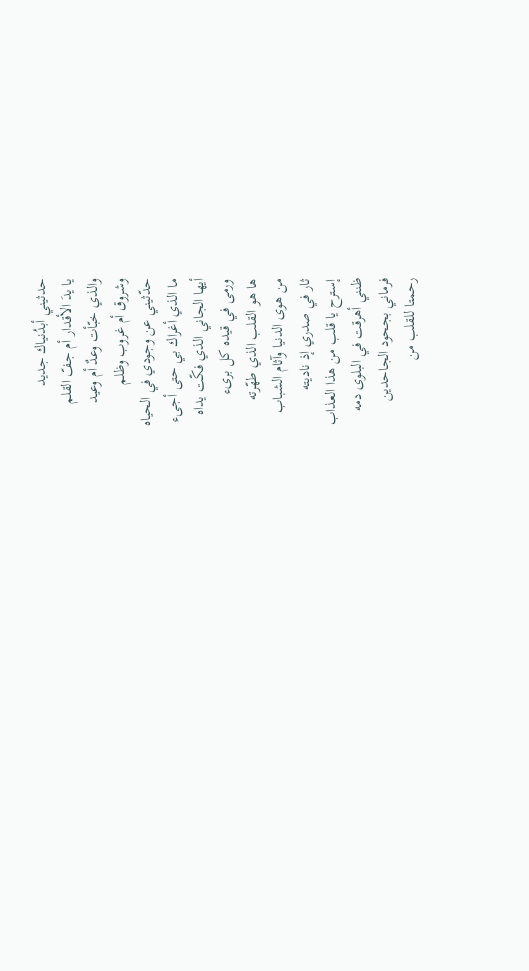حدثيني أبدُنياك جديد
يا يدَ الأقدار أم جفّ القلم
والذي خبّأت وعدٌ أم وعيد
وشروق أم غروب وظلم
حدّثيني عن وجودي في الحياه
ما الذي أغراك بي حتى أجىء
أيها الجاني الذي فكّت يداه
ورمى في قيده كل برىء
ها هو القلب الذي طهّرته
من هوى الدنيا وآثام الشباب
ثار في صدري إذ ناديته
إسترح يا قلب من هذا العذاب
ظنني أهرقت في البلوى دمه
فرماني بجحود الجاحدين
رحمتا للقلب من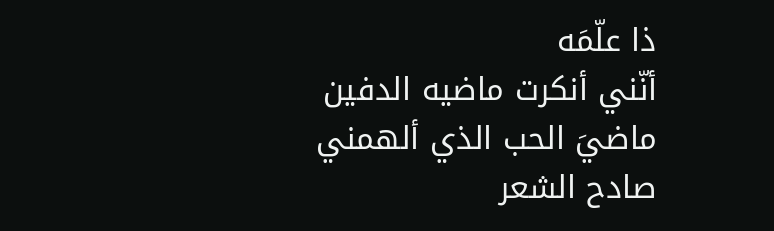ذا علّمَه
أنّني أنكرت ماضيه الدفين
ماضيَ الحب الذي ألهمني
صادح الشعر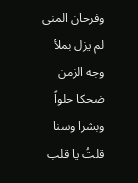وفرحان المنى
لم يزل بملأ وجه الزمن
ضحكا حلواً وبشرا وسنا
قلتُ يا قلب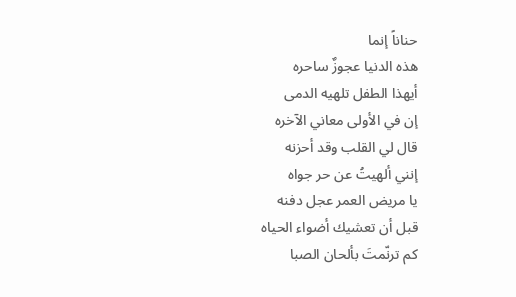حناناً إنما
هذه الدنيا عجوزٌ ساحره
أيهذا الطفل تلهيه الدمى
إن في الأولى معاني الآخره
قال لي القلب وقد أحزنه
إنني ألهيتُ عن حر جواه
يا مريض العمر عجل دفنه
قبل أن تعشيك أضواء الحياه
كم ترنّمتَ بألحان الصبا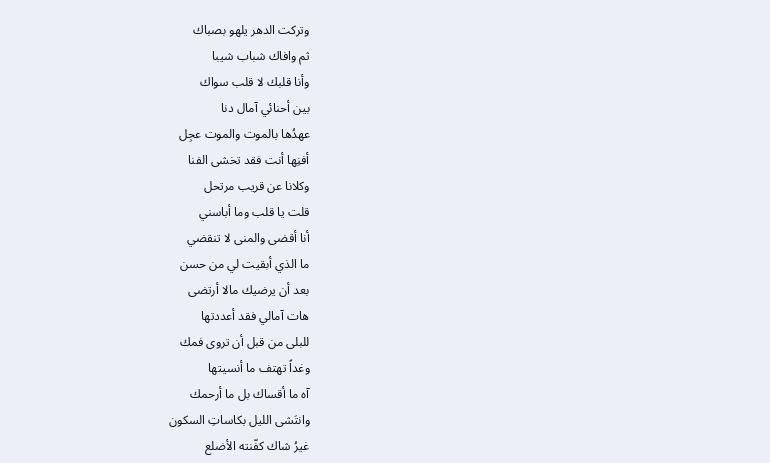وتركت الدهر يلهو بصباك
ثم وافاك شباب شيبا
وأنا قلبك لا قلب سواك
بين أحنائي آمال دنا
عهدُها بالموت والموت عجِل
أفنِها أنت فقد تخشى الفنا
وكلانا عن قريب مرتحل
قلت يا قلب وما أباسني
أنا أقضى والمنى لا تنقضي
ما الذي أبقيت لي من حسن
بعد أن يرضيك مالا أرتضى
هات آمالي فقد أعددتها
للبلى من قبل أن تروى فمك
وغداً تهتف ما أنسيتها
آه ما أقساك بل ما أرحمك
وانتَشى الليل بكاساتِ السكون
غيرُ شاك كفّنته الأضلع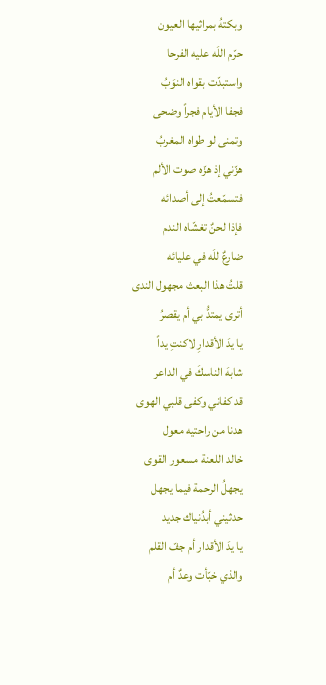وبكتهُ بمراثيها العيون
حرّم اللَه عليه الفرحا
واستبدّت بقواه النوَبُ
فجفا الأيام فجراً وضحى
وتمنى لو طواه المغربُ
هزّني إذ هزّه صوت الألم
فتسمّعتُ إلى أصدائه
فإذا لحنٌ تغشّاه الندم
ضارعٌ للَه في عليائه
قلتُ هذا البعث مجهول الندى
أترى يمتدُّ بي أم يقصرُ
يا يدَ الأقدارِ لاكنتِ يداً
شابهَ الناسكَ في الداعر
قد كفاني وكفى قلبي الهوى
هدنا من راحتيه معول
خالد اللعنة مسعور القوى
يجهلُ الرحمة فيما يجهل
حدثيني أبدُنياك جديد
يا يدَ الأقدار أم جفّ القلم
والذي خبّأت وعدٌ أم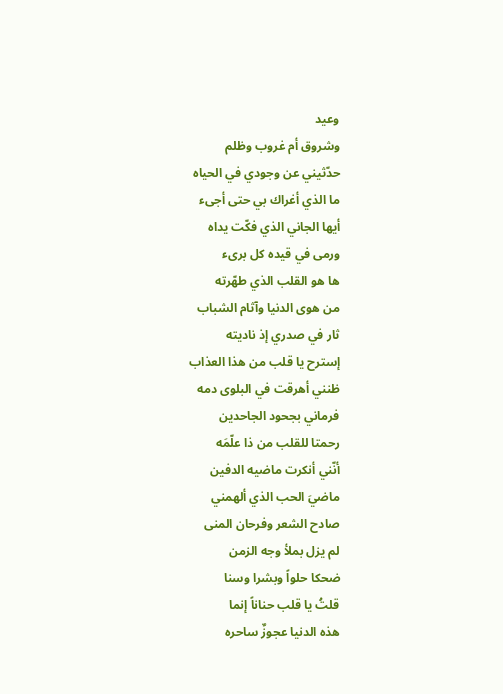وعيد
وشروق أم غروب وظلم
حدّثيني عن وجودي في الحياه
ما الذي أغراك بي حتى أجىء
أيها الجاني الذي فكّت يداه
ورمى في قيده كل برىء
ها هو القلب الذي طهّرته
من هوى الدنيا وآثام الشباب
ثار في صدري إذ ناديته
إسترح يا قلب من هذا العذاب
ظنني أهرقت في البلوى دمه
فرماني بجحود الجاحدين
رحمتا للقلب من ذا علّمَه
أنّني أنكرت ماضيه الدفين
ماضيَ الحب الذي ألهمني
صادح الشعر وفرحان المنى
لم يزل بملأ وجه الزمن
ضحكا حلواً وبشرا وسنا
قلتُ يا قلب حناناً إنما
هذه الدنيا عجوزٌ ساحره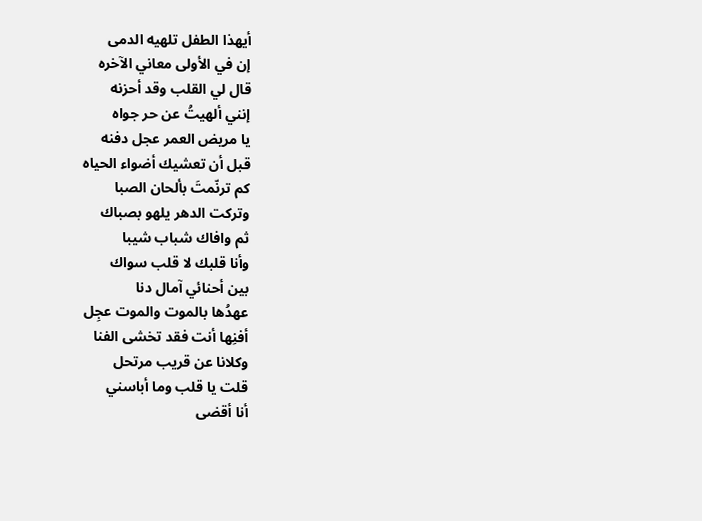أيهذا الطفل تلهيه الدمى
إن في الأولى معاني الآخره
قال لي القلب وقد أحزنه
إنني ألهيتُ عن حر جواه
يا مريض العمر عجل دفنه
قبل أن تعشيك أضواء الحياه
كم ترنّمتَ بألحان الصبا
وتركت الدهر يلهو بصباك
ثم وافاك شباب شيبا
وأنا قلبك لا قلب سواك
بين أحنائي آمال دنا
عهدُها بالموت والموت عجِل
أفنِها أنت فقد تخشى الفنا
وكلانا عن قريب مرتحل
قلت يا قلب وما أباسني
أنا أقضى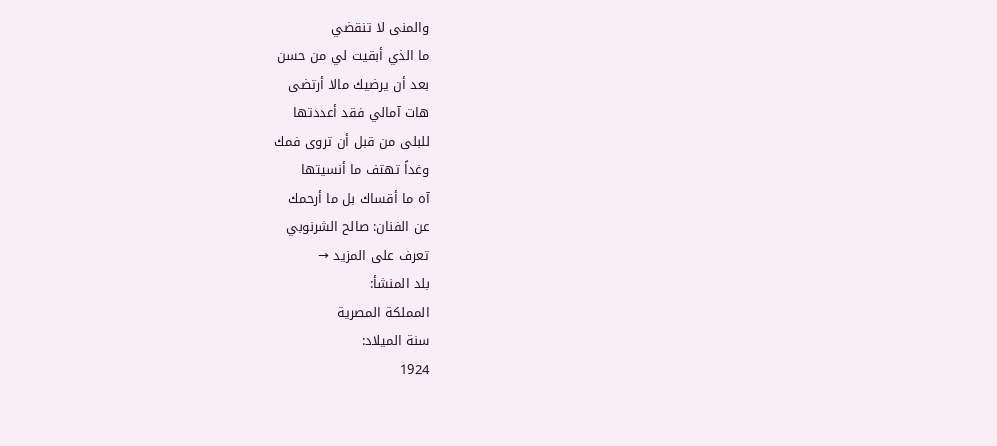والمنى لا تنقضي
ما الذي أبقيت لي من حسن
بعد أن يرضيك مالا أرتضى
هات آمالي فقد أعددتها
للبلى من قبل أن تروى فمك
وغداً تهتف ما أنسيتها
آه ما أقساك بل ما أرحمك
عن الفنان: صالح الشرنوبي
تعرف على المزيد →
بلد المنشأ:
المملكة المصرية
سنة الميلاد:
1924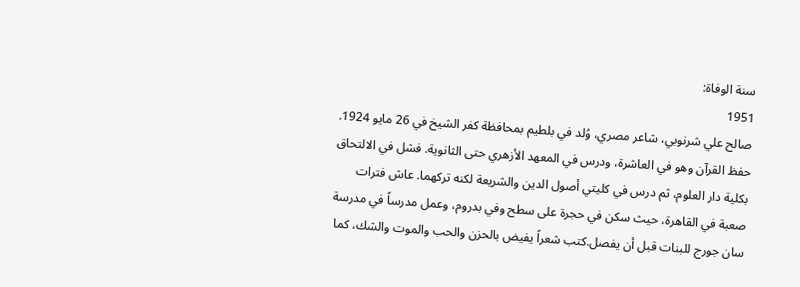سنة الوفاة:
1951
صالح علي شرنوبي، شاعر مصري، وُلد في بلطيم بمحافظة كفر الشيخ في 26 مايو 1924. حفظ القرآن وهو في العاشرة، ودرس في المعهد الأزهري حتى الثانوية. فشل في الالتحاق بكلية دار العلوم، ثم درس في كليتي أصول الدين والشريعة لكنه تركهما. عاش فترات صعبة في القاهرة، حيث سكن في حجرة على سطح وفي بدروم، وعمل مدرساً في مدرسة سان جورج للبنات قبل أن يفصل.كتب شعراً يفيض بالحزن والحب والموت والشك، كما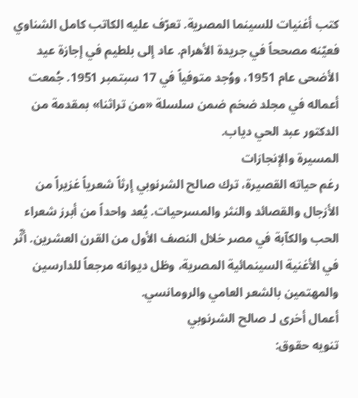كتب أغنيات للسينما المصرية. تعرّف عليه الكاتب كامل الشناوي فعيّنه مصححاً في جريدة الأهرام. عاد إلى بلطيم في إجازة عيد الأضحى عام 1951، ووُجد متوفياً في 17 سبتمبر 1951. جُمعت أعماله في مجلد ضخم ضمن سلسلة «من تراثنا» بمقدمة من الدكتور عبد الحي دياب.
المسيرة والإنجازات
رغم حياته القصيرة، ترك صالح الشرنوبي إرثاً شعرياً غزيراً من الأزجال والقصائد والنثر والمسرحيات. يُعد واحداً من أبرز شعراء الحب والكآبة في مصر خلال النصف الأول من القرن العشرين. أثّر في الأغنية السينمائية المصرية، وظل ديوانه مرجعاً للدارسين والمهتمين بالشعر العامي والرومانسي.
أعمال أخرى لـ صالح الشرنوبي
تنويه حقوق: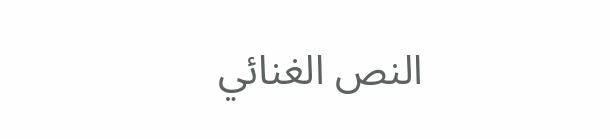النص الغنائي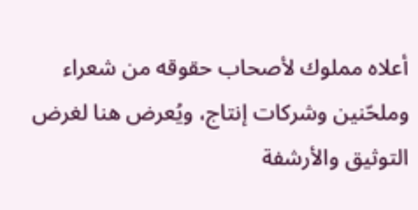أعلاه مملوك لأصحاب حقوقه من شعراء وملحّنين وشركات إنتاج، ويُعرض هنا لغرض التوثيق والأرشفة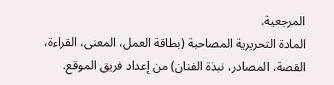المرجعية.
المادة التحريرية المصاحبة (بطاقة العمل، المعنى، القراءة، القصة، المصادر، نبذة الفنان) من إعداد فريق الموقع.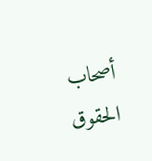أصحاب الحقوق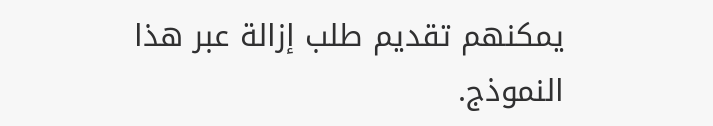يمكنهم تقديم طلب إزالة عبر هذا النموذج.